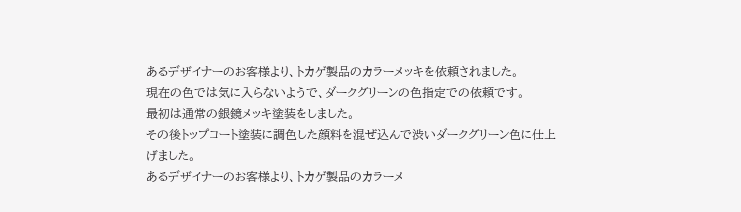あるデザイナーのお客様より、トカゲ製品のカラーメッキを依頼されました。
現在の色では気に入らないようで、ダークグリーンの色指定での依頼です。
最初は通常の銀鏡メッキ塗装をしました。
その後トップコート塗装に調色した顔料を混ぜ込んで渋いダークグリーン色に仕上げました。
あるデザイナーのお客様より、トカゲ製品のカラーメ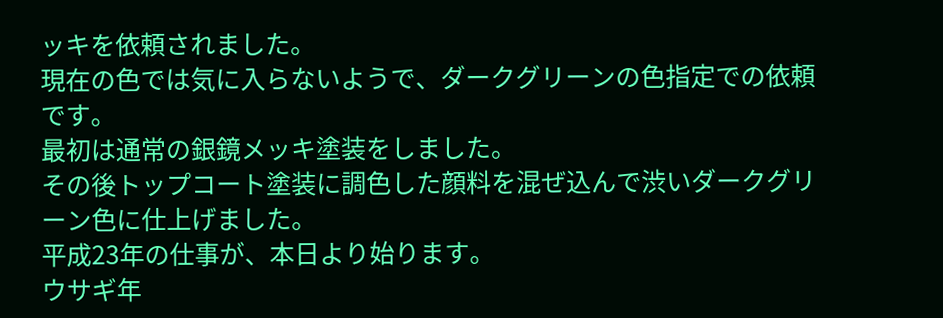ッキを依頼されました。
現在の色では気に入らないようで、ダークグリーンの色指定での依頼です。
最初は通常の銀鏡メッキ塗装をしました。
その後トップコート塗装に調色した顔料を混ぜ込んで渋いダークグリーン色に仕上げました。
平成23年の仕事が、本日より始ります。
ウサギ年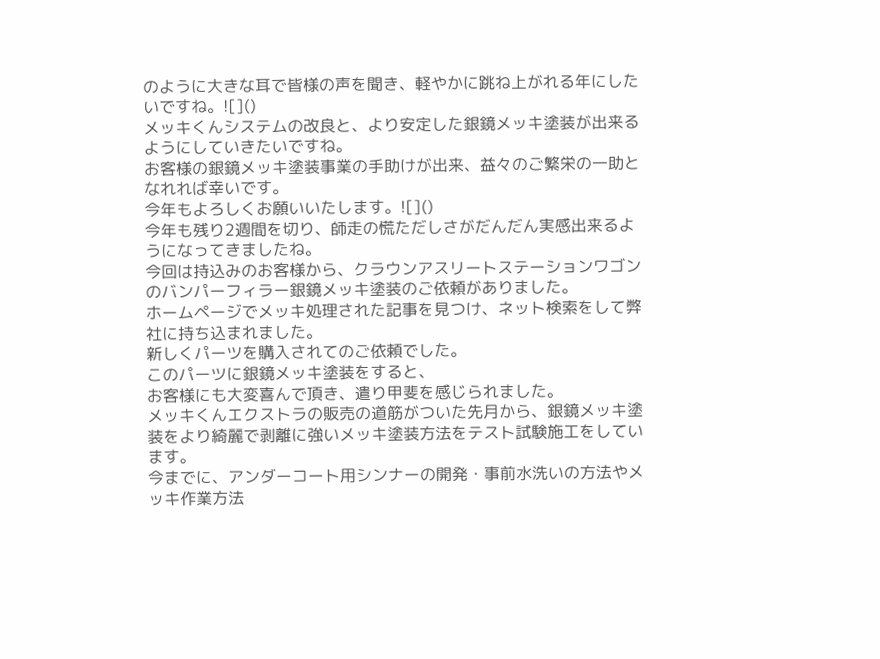のように大きな耳で皆様の声を聞き、軽やかに跳ね上がれる年にしたいですね。![]()
メッキくんシステムの改良と、より安定した銀鏡メッキ塗装が出来るようにしていきたいですね。
お客様の銀鏡メッキ塗装事業の手助けが出来、益々のご繁栄の一助となれれば幸いです。
今年もよろしくお願いいたします。![]()
今年も残り2週間を切り、師走の慌ただしさがだんだん実感出来るようになってきましたね。
今回は持込みのお客様から、クラウンアスリートステーションワゴンのバンパーフィラー銀鏡メッキ塗装のご依頼がありました。
ホームページでメッキ処理された記事を見つけ、ネット検索をして弊社に持ち込まれました。
新しくパーツを購入されてのご依頼でした。
このパーツに銀鏡メッキ塗装をすると、
お客様にも大変喜んで頂き、遣り甲斐を感じられました。
メッキくんエクストラの販売の道筋がついた先月から、銀鏡メッキ塗装をより綺麗で剥離に強いメッキ塗装方法をテスト試験施工をしています。
今までに、アンダーコート用シンナーの開発・事前水洗いの方法やメッキ作業方法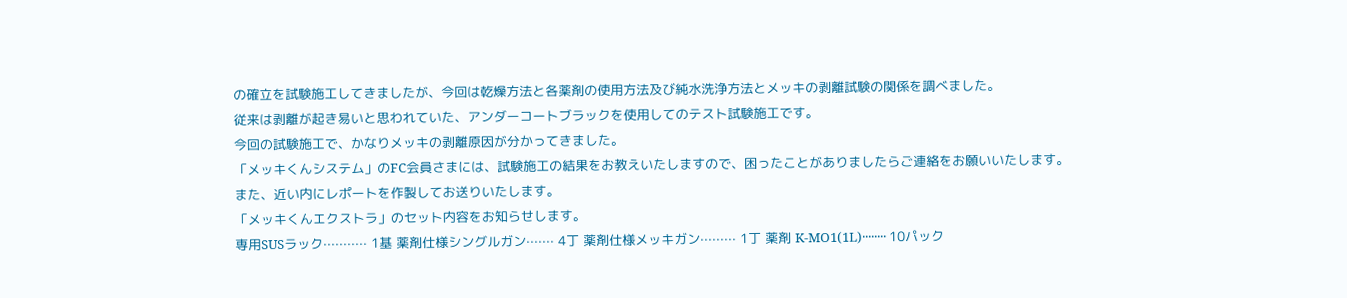の確立を試験施工してきましたが、今回は乾燥方法と各薬剤の使用方法及び純水洗浄方法とメッキの剥離試験の関係を調べました。
従来は剥離が起き易いと思われていた、アンダーコートブラックを使用してのテスト試験施工です。
今回の試験施工で、かなりメッキの剥離原因が分かってきました。
「メッキくんシステム」のFC会員さまには、試験施工の結果をお教えいたしますので、困ったことがありましたらご連絡をお願いいたします。
また、近い内にレポートを作製してお送りいたします。
「メッキくんエクストラ」のセット内容をお知らせします。
専用SUSラック··········· 1基 薬剤仕様シングルガン······· 4丁 薬剤仕様メッキガン········· 1丁 薬剤 K-MO1(1L)········ 10パック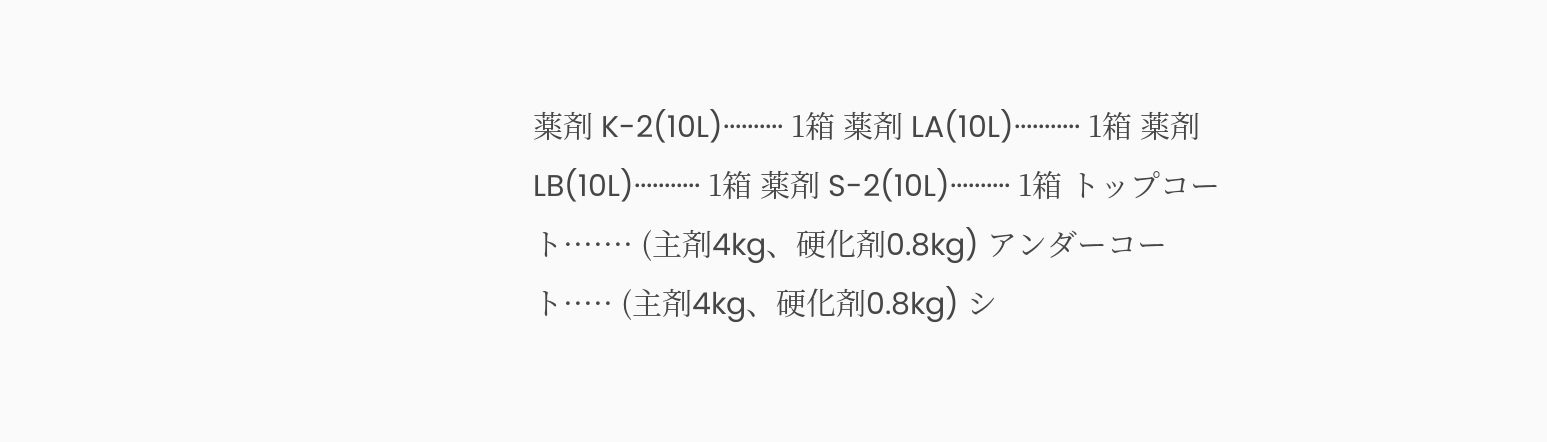薬剤 K-2(10L)·········· 1箱 薬剤 LA(10L)··········· 1箱 薬剤 LB(10L)··········· 1箱 薬剤 S-2(10L)·········· 1箱 トップコート······· (主剤4kg、硬化剤0.8kg) アンダーコート····· (主剤4kg、硬化剤0.8kg) シ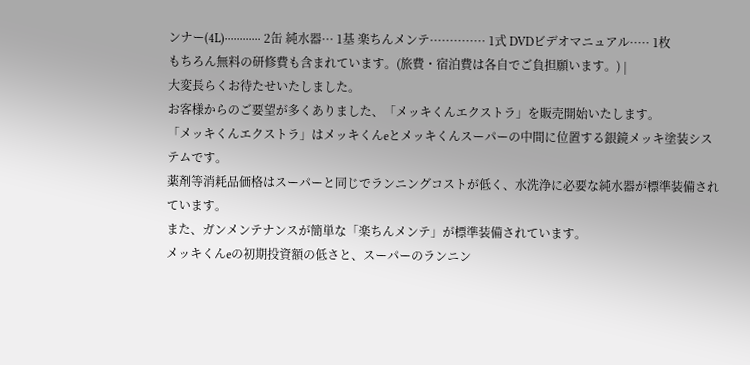ンナー(4L)············ 2缶 純水器··· 1基 楽ちんメンテ·············· 1式 DVDビデオマニュアル····· 1枚
もちろん無料の研修費も含まれています。(旅費・宿泊費は各自でご負担願います。) |
大変長らくお待たせいたしました。
お客様からのご要望が多くありました、「メッキくんエクストラ」を販売開始いたします。
「メッキくんエクストラ」はメッキくんeとメッキくんスーパーの中間に位置する銀鏡メッキ塗装システムです。
薬剤等消耗品価格はスーパーと同じでランニングコストが低く、水洗浄に必要な純水器が標準装備されています。
また、ガンメンテナンスが簡単な「楽ちんメンテ」が標準装備されています。
メッキくんeの初期投資額の低さと、スーパーのランニン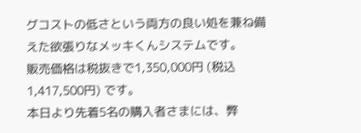グコストの低さという両方の良い処を兼ね備えた欲張りなメッキくんシステムです。
販売価格は税抜きで1,350,000円 (税込1,417,500円) です。
本日より先着5名の購入者さまには、弊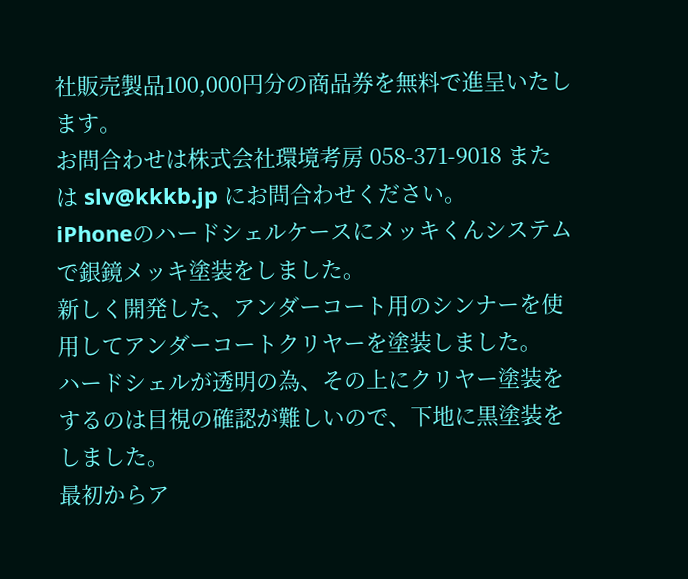社販売製品100,000円分の商品券を無料で進呈いたします。
お問合わせは株式会社環境考房 058-371-9018 または slv@kkkb.jp にお問合わせください。
iPhoneのハードシェルケースにメッキくんシステムで銀鏡メッキ塗装をしました。
新しく開発した、アンダーコート用のシンナーを使用してアンダーコートクリヤーを塗装しました。
ハードシェルが透明の為、その上にクリヤー塗装をするのは目視の確認が難しいので、下地に黒塗装をしました。
最初からア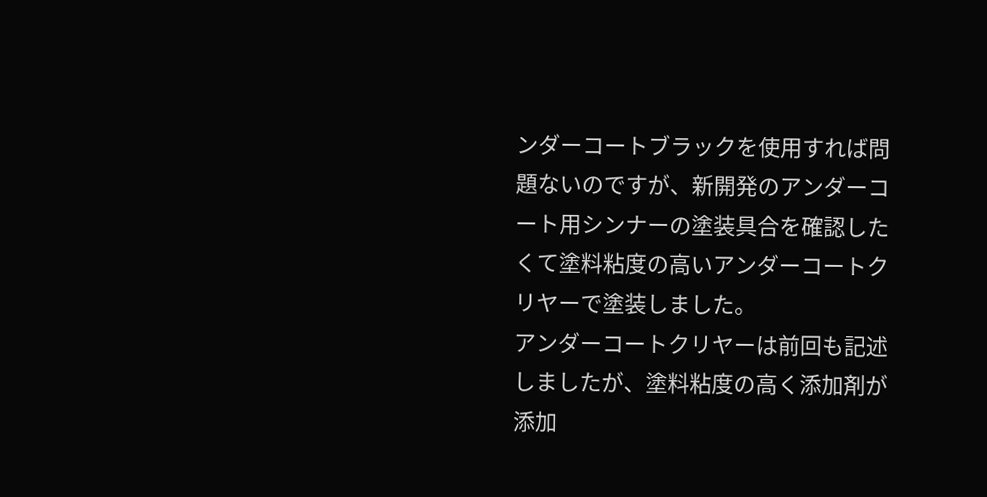ンダーコートブラックを使用すれば問題ないのですが、新開発のアンダーコート用シンナーの塗装具合を確認したくて塗料粘度の高いアンダーコートクリヤーで塗装しました。
アンダーコートクリヤーは前回も記述しましたが、塗料粘度の高く添加剤が添加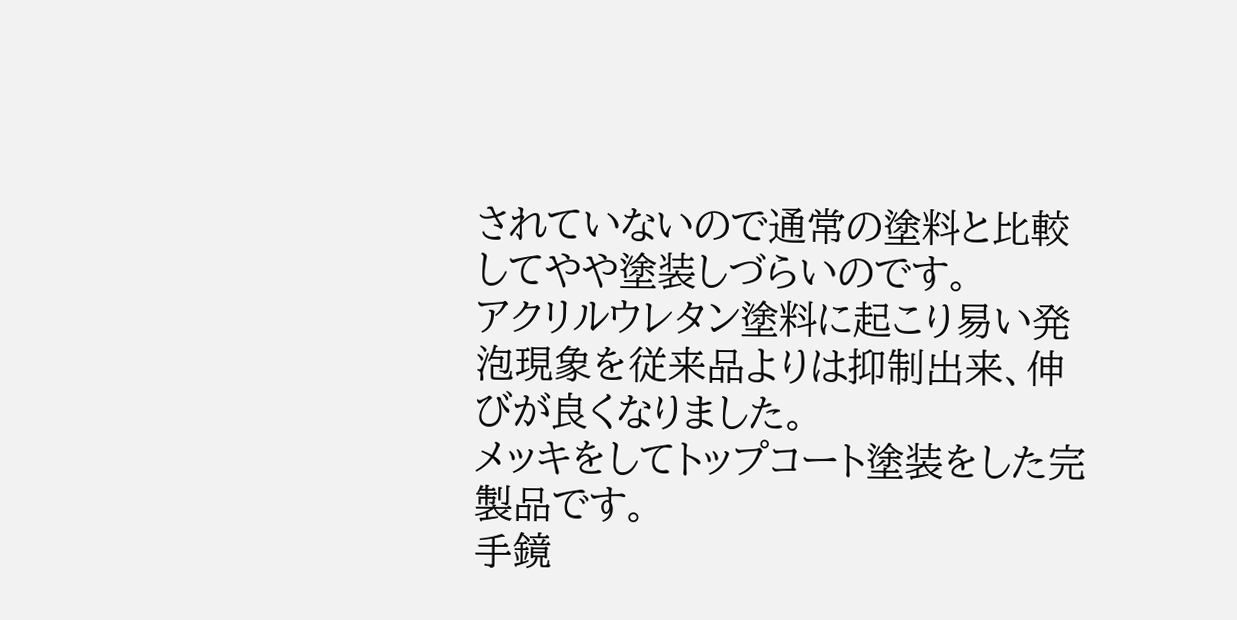されていないので通常の塗料と比較してやや塗装しづらいのです。
アクリルウレタン塗料に起こり易い発泡現象を従来品よりは抑制出来、伸びが良くなりました。
メッキをしてトップコート塗装をした完製品です。
手鏡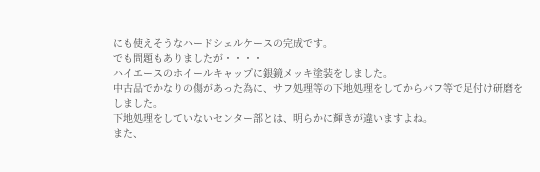にも使えそうなハードシェルケースの完成です。
でも問題もありましたが・・・・
ハイエースのホイールキャップに銀鏡メッキ塗装をしました。
中古品でかなりの傷があった為に、サフ処理等の下地処理をしてからバフ等で足付け研磨をしました。
下地処理をしていないセンター部とは、明らかに輝きが違いますよね。
また、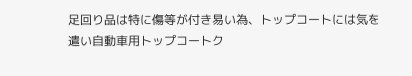足回り品は特に傷等が付き易い為、トップコートには気を遣い自動車用トップコートク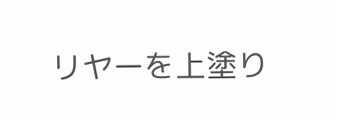リヤーを上塗り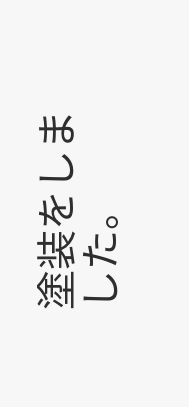塗装をしました。